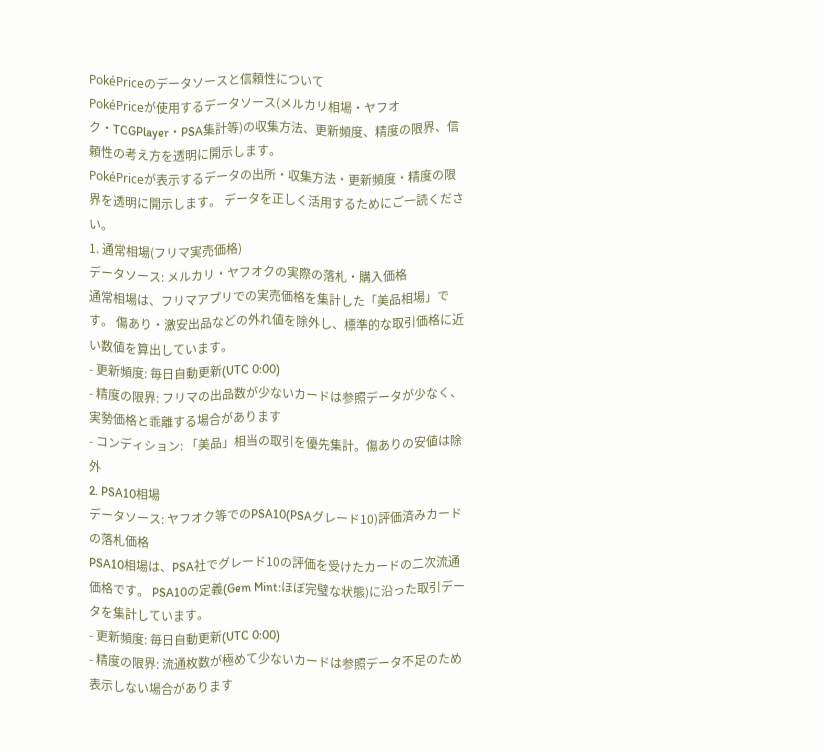PokéPriceのデータソースと信頼性について
PokéPriceが使用するデータソース(メルカリ相場・ヤフオク・TCGPlayer・PSA集計等)の収集方法、更新頻度、精度の限界、信頼性の考え方を透明に開示します。
PokéPriceが表示するデータの出所・収集方法・更新頻度・精度の限界を透明に開示します。 データを正しく活用するためにご一読ください。
1. 通常相場(フリマ実売価格)
データソース: メルカリ・ヤフオクの実際の落札・購入価格
通常相場は、フリマアプリでの実売価格を集計した「美品相場」です。 傷あり・激安出品などの外れ値を除外し、標準的な取引価格に近い数値を算出しています。
- 更新頻度: 毎日自動更新(UTC 0:00)
- 精度の限界: フリマの出品数が少ないカードは参照データが少なく、 実勢価格と乖離する場合があります
- コンディション: 「美品」相当の取引を優先集計。傷ありの安値は除外
2. PSA10相場
データソース: ヤフオク等でのPSA10(PSAグレード10)評価済みカードの落札価格
PSA10相場は、PSA社でグレード10の評価を受けたカードの二次流通価格です。 PSA10の定義(Gem Mint:ほぼ完璧な状態)に沿った取引データを集計しています。
- 更新頻度: 毎日自動更新(UTC 0:00)
- 精度の限界: 流通枚数が極めて少ないカードは参照データ不足のため表示しない場合があります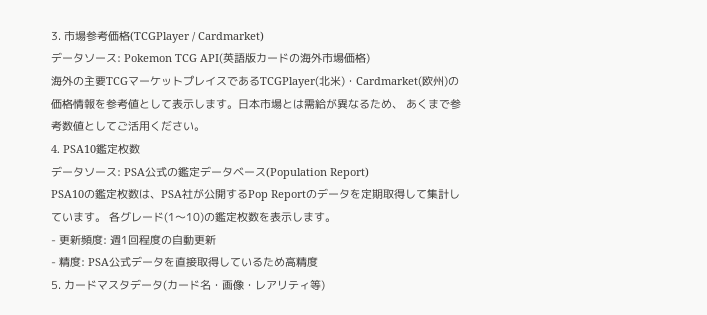3. 市場参考価格(TCGPlayer / Cardmarket)
データソース: Pokemon TCG API(英語版カードの海外市場価格)
海外の主要TCGマーケットプレイスであるTCGPlayer(北米)・Cardmarket(欧州)の 価格情報を参考値として表示します。日本市場とは需給が異なるため、 あくまで参考数値としてご活用ください。
4. PSA10鑑定枚数
データソース: PSA公式の鑑定データベース(Population Report)
PSA10の鑑定枚数は、PSA社が公開するPop Reportのデータを定期取得して集計しています。 各グレード(1〜10)の鑑定枚数を表示します。
- 更新頻度: 週1回程度の自動更新
- 精度: PSA公式データを直接取得しているため高精度
5. カードマスタデータ(カード名・画像・レアリティ等)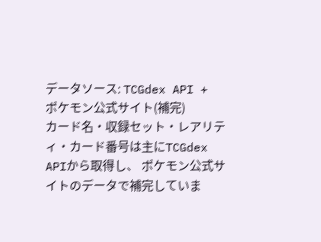データソース: TCGdex API + ポケモン公式サイト(補完)
カード名・収録セット・レアリティ・カード番号は主にTCGdex APIから取得し、 ポケモン公式サイトのデータで補完していま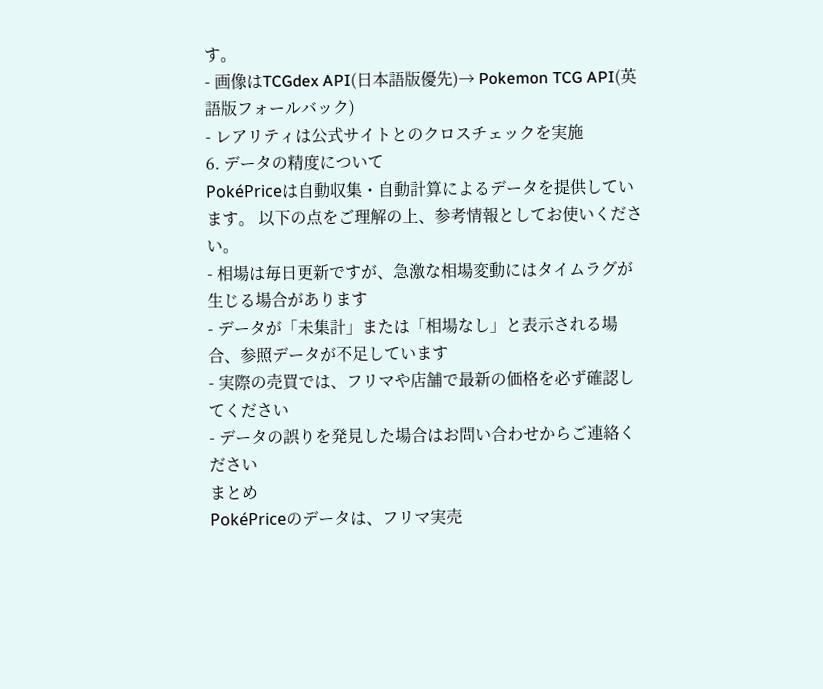す。
- 画像はTCGdex API(日本語版優先)→ Pokemon TCG API(英語版フォールバック)
- レアリティは公式サイトとのクロスチェックを実施
6. データの精度について
PokéPriceは自動収集・自動計算によるデータを提供しています。 以下の点をご理解の上、参考情報としてお使いください。
- 相場は毎日更新ですが、急激な相場変動にはタイムラグが生じる場合があります
- データが「未集計」または「相場なし」と表示される場合、参照データが不足しています
- 実際の売買では、フリマや店舗で最新の価格を必ず確認してください
- データの誤りを発見した場合はお問い合わせからご連絡ください
まとめ
PokéPriceのデータは、フリマ実売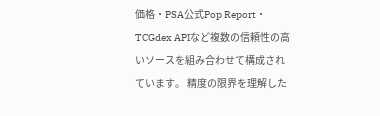価格・PSA公式Pop Report・ TCGdex APIなど複数の信頼性の高いソースを組み合わせて構成されています。 精度の限界を理解した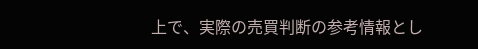上で、実際の売買判断の参考情報とし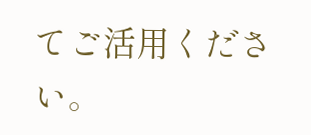てご活用ください。